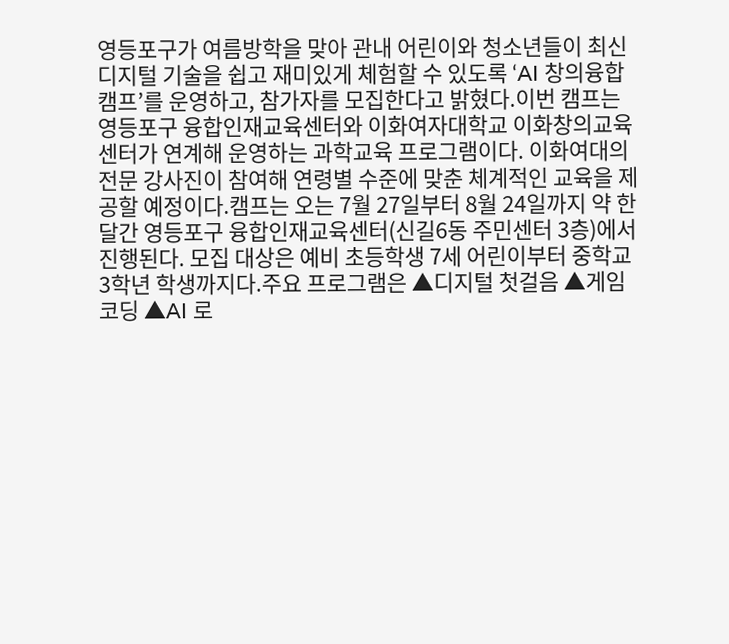영등포구가 여름방학을 맞아 관내 어린이와 청소년들이 최신 디지털 기술을 쉽고 재미있게 체험할 수 있도록 ‘AI 창의융합캠프’를 운영하고, 참가자를 모집한다고 밝혔다.이번 캠프는 영등포구 융합인재교육센터와 이화여자대학교 이화창의교육센터가 연계해 운영하는 과학교육 프로그램이다. 이화여대의 전문 강사진이 참여해 연령별 수준에 맞춘 체계적인 교육을 제공할 예정이다.캠프는 오는 7월 27일부터 8월 24일까지 약 한 달간 영등포구 융합인재교육센터(신길6동 주민센터 3층)에서 진행된다. 모집 대상은 예비 초등학생 7세 어린이부터 중학교 3학년 학생까지다.주요 프로그램은 ▲디지털 첫걸음 ▲게임 코딩 ▲AI 로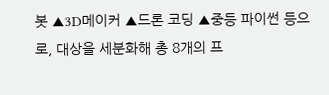봇 ▲3D메이커 ▲드론 코딩 ▲중등 파이썬 등으로, 대상을 세분화해 총 8개의 프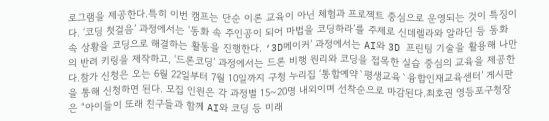로그램을 제공한다.특히 이번 캠프는 단순 이론 교육이 아닌 체험과 프로젝트 중심으로 운영되는 것이 특징이다. ‘코딩 첫걸음’ 과정에서는 ‘동화 속 주인공이 되어 마법을 코딩하라’를 주제로 신데렐라와 알라딘 등 동화 속 상황을 코딩으로 해결하는 활동을 진행한다. ‘3D메이커’ 과정에서는 AI와 3D 프린팅 기술을 활용해 나만의 반려 키링을 제작하고, ‘드론코딩’ 과정에서는 드론 비행 원리와 코딩을 접목한 실습 중심의 교육을 제공한다.참가 신청은 오는 6월 22일부터 7월 10일까지 구청 누리집 ‘통합예약`평생교육`융합인재교육센터’ 게시판을 통해 신청하면 된다. 모집 인원은 각 과정별 15~20명 내외이며 선착순으로 마감된다.최호권 영등포구청장은 “아이들이 또래 친구들과 함께 AI와 코딩 등 미래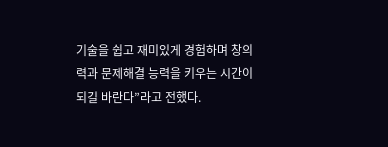기술을 쉽고 재미있게 경험하며 창의력과 문제해결 능력을 키우는 시간이 되길 바란다”라고 전했다.